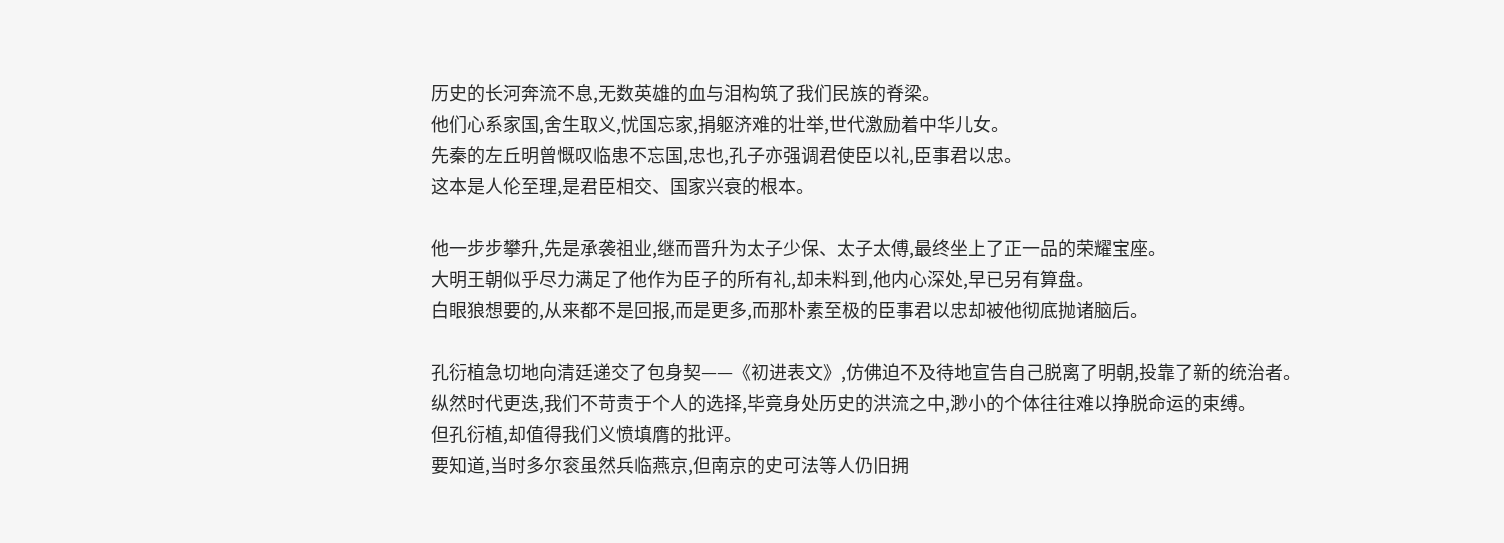历史的长河奔流不息,无数英雄的血与泪构筑了我们民族的脊梁。
他们心系家国,舍生取义,忧国忘家,捐躯济难的壮举,世代激励着中华儿女。
先秦的左丘明曾慨叹临患不忘国,忠也,孔子亦强调君使臣以礼,臣事君以忠。
这本是人伦至理,是君臣相交、国家兴衰的根本。

他一步步攀升,先是承袭祖业,继而晋升为太子少保、太子太傅,最终坐上了正一品的荣耀宝座。
大明王朝似乎尽力满足了他作为臣子的所有礼,却未料到,他内心深处,早已另有算盘。
白眼狼想要的,从来都不是回报,而是更多,而那朴素至极的臣事君以忠却被他彻底抛诸脑后。

孔衍植急切地向清廷递交了包身契——《初进表文》,仿佛迫不及待地宣告自己脱离了明朝,投靠了新的统治者。
纵然时代更迭,我们不苛责于个人的选择,毕竟身处历史的洪流之中,渺小的个体往往难以挣脱命运的束缚。
但孔衍植,却值得我们义愤填膺的批评。
要知道,当时多尔衮虽然兵临燕京,但南京的史可法等人仍旧拥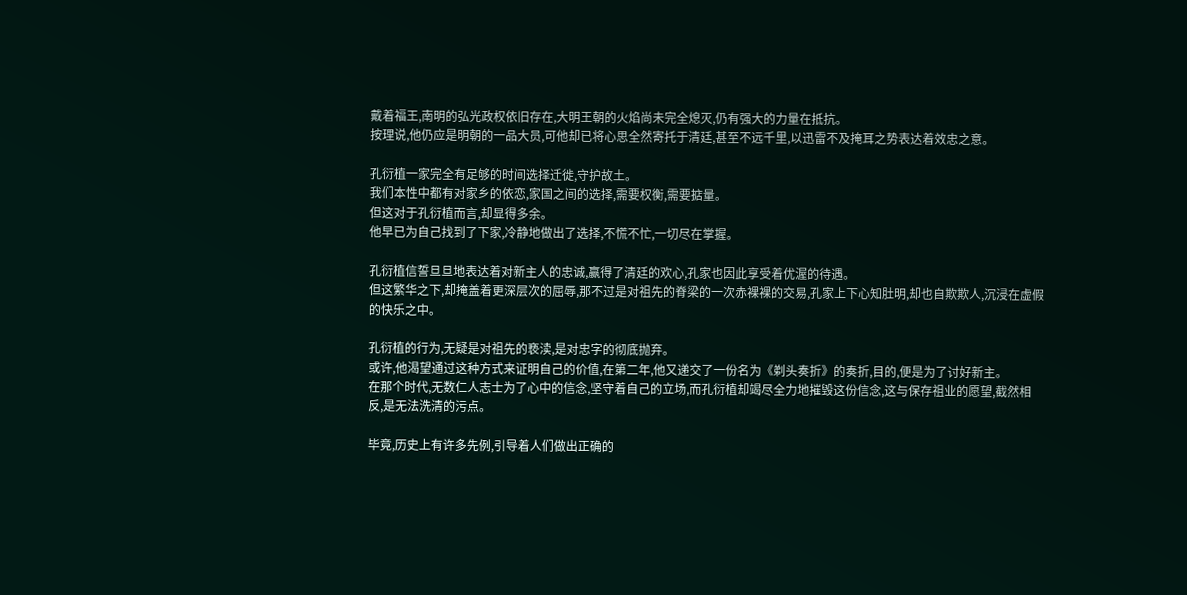戴着福王,南明的弘光政权依旧存在,大明王朝的火焰尚未完全熄灭,仍有强大的力量在抵抗。
按理说,他仍应是明朝的一品大员,可他却已将心思全然寄托于清廷,甚至不远千里,以迅雷不及掩耳之势表达着效忠之意。

孔衍植一家完全有足够的时间选择迁徙,守护故土。
我们本性中都有对家乡的依恋,家国之间的选择,需要权衡,需要掂量。
但这对于孔衍植而言,却显得多余。
他早已为自己找到了下家,冷静地做出了选择,不慌不忙,一切尽在掌握。

孔衍植信誓旦旦地表达着对新主人的忠诚,赢得了清廷的欢心,孔家也因此享受着优渥的待遇。
但这繁华之下,却掩盖着更深层次的屈辱,那不过是对祖先的脊梁的一次赤裸裸的交易,孔家上下心知肚明,却也自欺欺人,沉浸在虚假的快乐之中。

孔衍植的行为,无疑是对祖先的亵渎,是对忠字的彻底抛弃。
或许,他渴望通过这种方式来证明自己的价值,在第二年,他又递交了一份名为《剃头奏折》的奏折,目的,便是为了讨好新主。
在那个时代,无数仁人志士为了心中的信念,坚守着自己的立场,而孔衍植却竭尽全力地摧毁这份信念,这与保存祖业的愿望,截然相反,是无法洗清的污点。

毕竟,历史上有许多先例,引导着人们做出正确的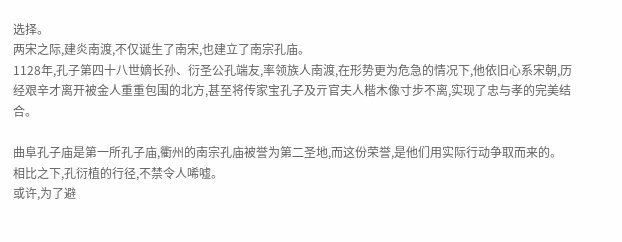选择。
两宋之际,建炎南渡,不仅诞生了南宋,也建立了南宗孔庙。
1128年,孔子第四十八世嫡长孙、衍圣公孔端友,率领族人南渡,在形势更为危急的情况下,他依旧心系宋朝,历经艰辛才离开被金人重重包围的北方,甚至将传家宝孔子及亓官夫人楷木像寸步不离,实现了忠与孝的完美结合。

曲阜孔子庙是第一所孔子庙,衢州的南宗孔庙被誉为第二圣地,而这份荣誉,是他们用实际行动争取而来的。
相比之下,孔衍植的行径,不禁令人唏嘘。
或许,为了避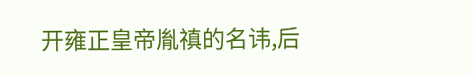开雍正皇帝胤禛的名讳,后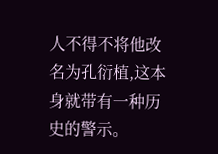人不得不将他改名为孔衍植,这本身就带有一种历史的警示。